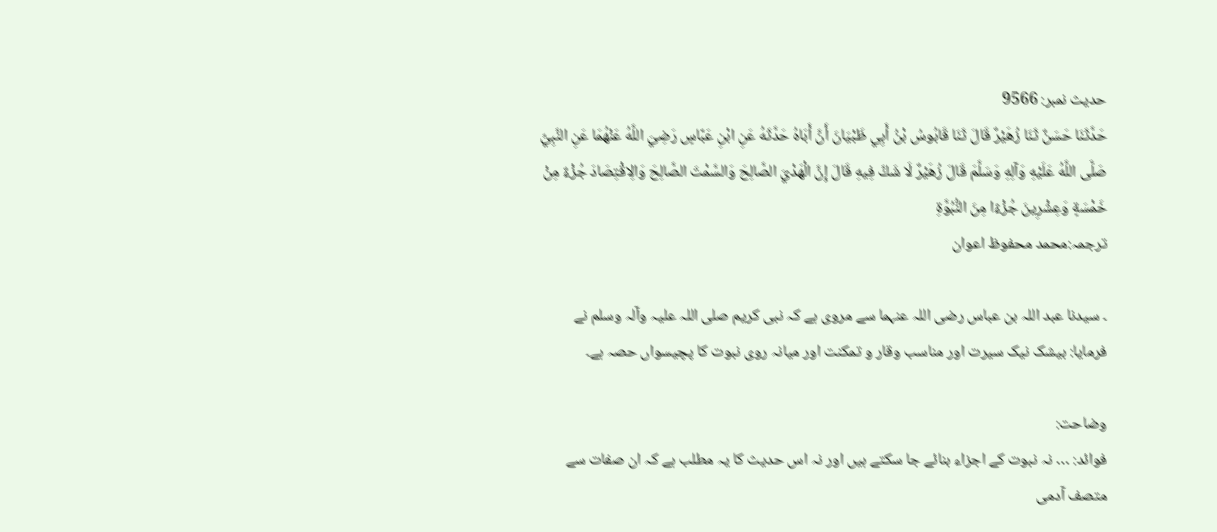حدیث نمبر: 9566
حَدَّثَنَا حَسَنٌ ثَنَا زُهَيْرٌ قَالَ ثَنَا قَابُوسُ بْنُ أَبِي ظَبْيَانَ أَنَّ أَبَاهُ حَدَّثَهُ عَنِ ابْنِ عَبَّاسٍ رَضِيَ اللَّهُ عَنْهُمَا عَنِ النَّبِيِّ صَلَّى اللَّهُ عَلَيْهِ وَآلِهِ وَسَلَّمَ قَالَ زُهَيْرٌ لَا شَكَّ فِيهِ قَالَ إِنَّ الْهَدْيَ الصَّالِحَ وَالسَّمْتَ الصَّالِحَ وَالِاقْتِصَادَ جُزْءٌ مِنْ خَمْسَةٍ وَعِشْرِينَ جُزْءًا مِنَ النُّبُوَّةِ
ترجمہ:محمد محفوظ اعوان

۔ سیدنا عبد اللہ بن عباس رضی اللہ عنہما سے مروی ہے کہ نبی کریم صلی اللہ علیہ وآلہ وسلم نے فرمایا: بیشک نیک سیرت اور مناسب وقار و تمکنت اور میانہ روی نبوت کا پچیسواں حصہ ہے۔

وضاحت:
فوائد: … نہ نبوت کے اجزاء بنائے جا سکتے ہیں اور نہ اس حدیث کا یہ مطلب ہے کہ ان صفات سے متصف آدمی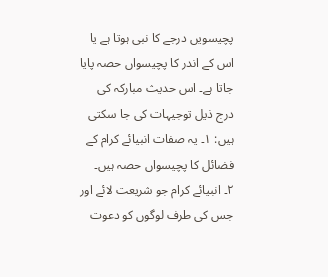پچیسویں درجے کا نبی ہوتا ہے یا اس کے اندر کا پچیسواں حصہ پایا جاتا ہے۔ اس حدیث مبارکہ کی درج ذیل توجیہات کی جا سکتی ہیں: ۱۔ یہ صفات انبیائے کرام کے فضائل کا پچیسواں حصہ ہیں۔
۲۔ انبیائے کرام جو شریعت لائے اور جس کی طرف لوگوں کو دعوت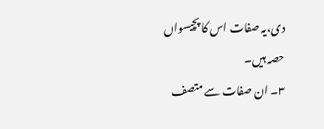دی،یہ صفات اس کا پچیسواں حصہ ہیں۔
۳۔ ان صفات سے متصف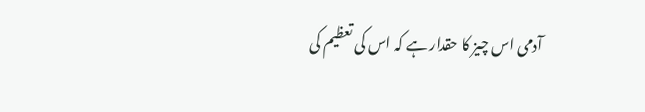آدمی اس چیز کا حقدار ہے کہ اس کی تعظیم کی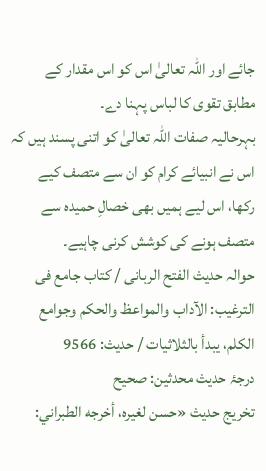جائے اور اللہ تعالیٰ اس کو اس مقدار کے مطابق تقوی کا لباس پہنا دے۔
بہرحالیہ صفات اللہ تعالیٰ کو اتنی پسند ہیں کہ اس نے انبیائے کرام کو ان سے متصف کیے رکھا، اس لیے ہمیں بھی خصالِ حمیدہ سے متصف ہونے کی کوشش کرنی چاہیے۔
حوالہ حدیث الفتح الربانی / كتاب جامع فى الترغيب: الآداب والمواعظ والحكم وجوامع الكلم، يبدأ بالثلاثيات / حدیث: 9566
درجۂ حدیث محدثین: صحیح
تخریج حدیث «حسن لغيره، أخرجه الطبراني: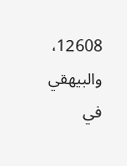12608، والبيھقي في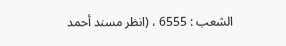الشعب : 6555 ، (انظر مسند أحمد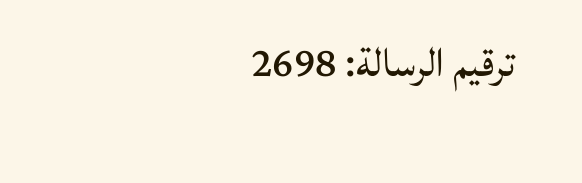ترقيم الرسالة: 2698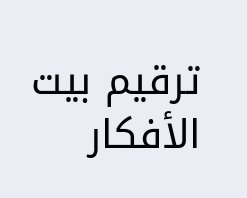ترقیم بيت الأفكار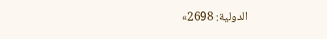الدولية: 2698»